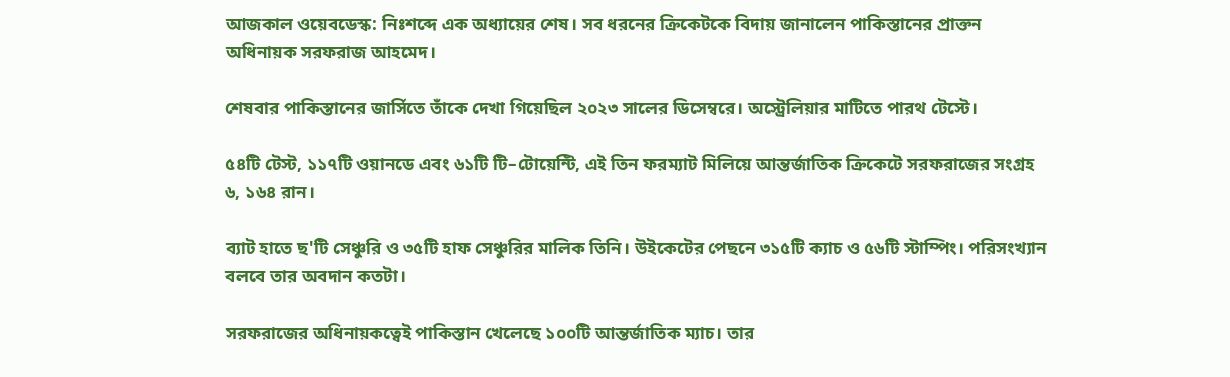আজকাল ওয়েবডেস্ক: নিঃশব্দে এক অধ্যায়ের শেষ। সব ধরনের ক্রিকেটকে বিদায় জানালেন পাকিস্তানের প্রাক্তন অধিনায়ক সরফরাজ আহমেদ।

শেষবার পাকিস্তানের জার্সিতে তাঁকে দেখা গিয়েছিল ২০২৩ সালের ডিসেম্বরে। অস্ট্রেলিয়ার মাটিতে পারথ টেস্টে।

৫৪টি টেস্ট, ১১৭টি ওয়ানডে এবং ৬১টি টি–টোয়েন্টি, এই তিন ফরম্যাট মিলিয়ে আন্তর্জাতিক ক্রিকেটে সরফরাজের সংগ্রহ ৬, ১৬৪ রান।

ব্যাট হাতে ছ'টি সেঞ্চুরি ও ৩৫টি হাফ সেঞ্চুরির মালিক তিনি। উইকেটের পেছনে ৩১৫টি ক্যাচ ও ৫৬টি স্টাম্পিং। পরিসংখ্যান বলবে তার অবদান কতটা।

সরফরাজের অধিনায়কত্বেই পাকিস্তান খেলেছে ১০০টি আন্তর্জাতিক ম্যাচ। তার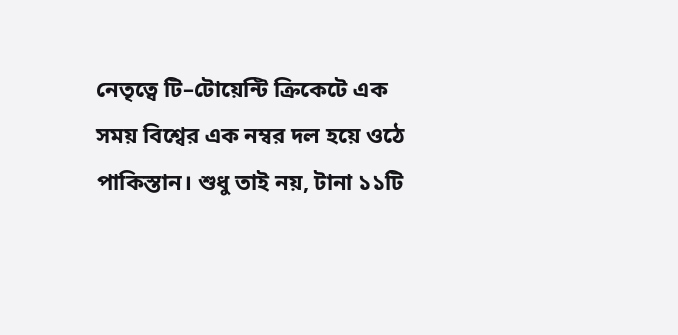নেতৃত্বে টি–টোয়েন্টি ক্রিকেটে এক সময় বিশ্বের এক নম্বর দল হয়ে ওঠে পাকিস্তান। শুধু তাই নয়, টানা ১১টি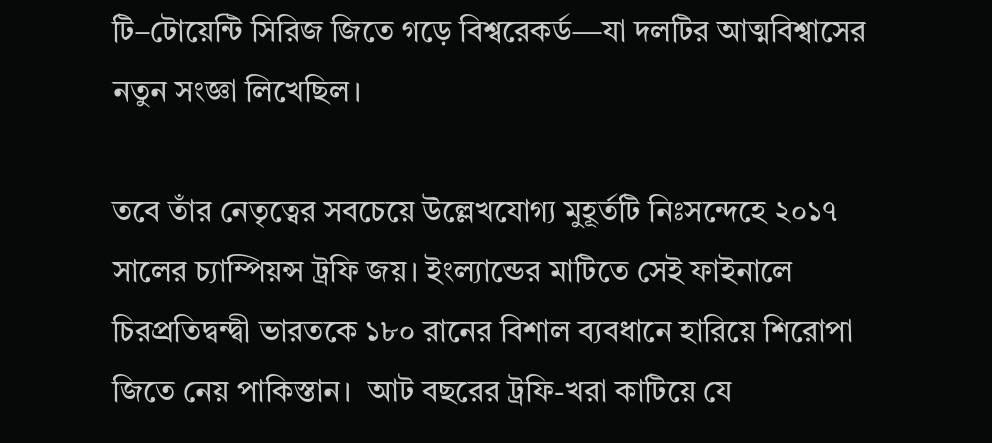টি–টোয়েন্টি সিরিজ জিতে গড়ে বিশ্বরেকর্ড—যা দলটির আত্মবিশ্বাসের নতুন সংজ্ঞা লিখেছিল।

তবে তাঁর নেতৃত্বের সবচেয়ে উল্লেখযোগ্য মুহূর্তটি নিঃসন্দেহে ২০১৭ সালের চ্যাম্পিয়ন্স ট্রফি জয়। ইংল্যান্ডের মাটিতে সেই ফাইনালে চিরপ্রতিদ্বন্দ্বী ভারতকে ১৮০ রানের বিশাল ব্যবধানে হারিয়ে শিরোপা জিতে নেয় পাকিস্তান।  আট বছরের ট্রফি-খরা কাটিয়ে যে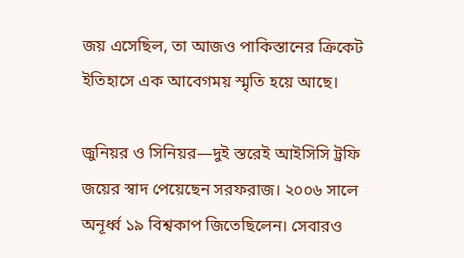জয় এসেছিল, তা আজও পাকিস্তানের ক্রিকেট ইতিহাসে এক আবেগময় স্মৃতি হয়ে আছে।

জুনিয়র ও সিনিয়র—দুই স্তরেই আইসিসি ট্রফি জয়ের স্বাদ পেয়েছেন সরফরাজ। ২০০৬ সালে অনূর্ধ্ব ১৯ বিশ্বকাপ জিতেছিলেন। সেবারও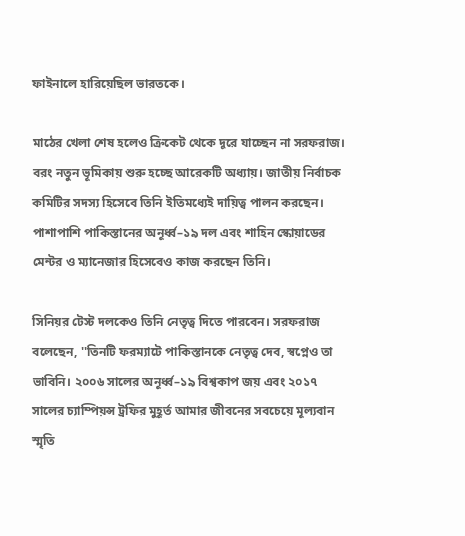ফাইনালে হারিয়েছিল ভারতকে।

মাঠের খেলা শেষ হলেও ক্রিকেট থেকে দূরে যাচ্ছেন না সরফরাজ। বরং নতুন ভূমিকায় শুরু হচ্ছে আরেকটি অধ্যায়। জাতীয় নির্বাচক কমিটির সদস্য হিসেবে তিনি ইতিমধ্যেই দায়িত্ব পালন করছেন। পাশাপাশি পাকিস্তানের অনূর্ধ্ব–১৯ দল এবং শাহিন স্কোয়াডের মেন্টর ও ম্যানেজার হিসেবেও কাজ করছেন তিনি।

সিনিয়র টেস্ট দলকেও তিনি নেতৃত্ব দিতে পারবেন। সরফরাজ বলেছেন, ''তিনটি ফরম্যাটে পাকিস্তানকে নেতৃত্ব দেব, স্বপ্নেও তা ভাবিনি। ২০০৬ সালের অনূর্ধ্ব–১৯ বিশ্বকাপ জয় এবং ২০১৭ সালের চ্যাম্পিয়ন্স ট্রফির মুহূর্ত আমার জীবনের সবচেয়ে মূল্যবান স্মৃতি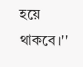হয়ে থাকবে।''